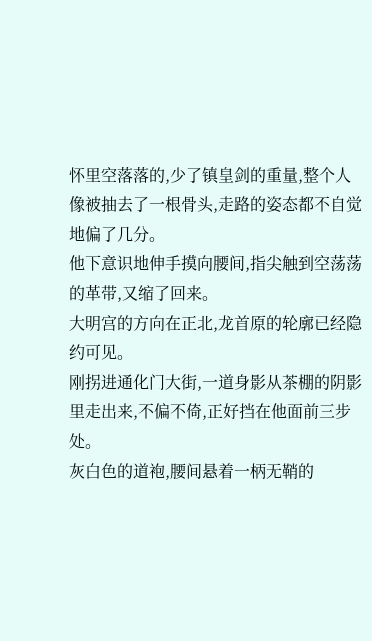怀里空落落的,少了镇皇剑的重量,整个人像被抽去了一根骨头,走路的姿态都不自觉地偏了几分。
他下意识地伸手摸向腰间,指尖触到空荡荡的革带,又缩了回来。
大明宫的方向在正北,龙首原的轮廓已经隐约可见。
刚拐进通化门大街,一道身影从茶棚的阴影里走出来,不偏不倚,正好挡在他面前三步处。
灰白色的道袍,腰间悬着一柄无鞘的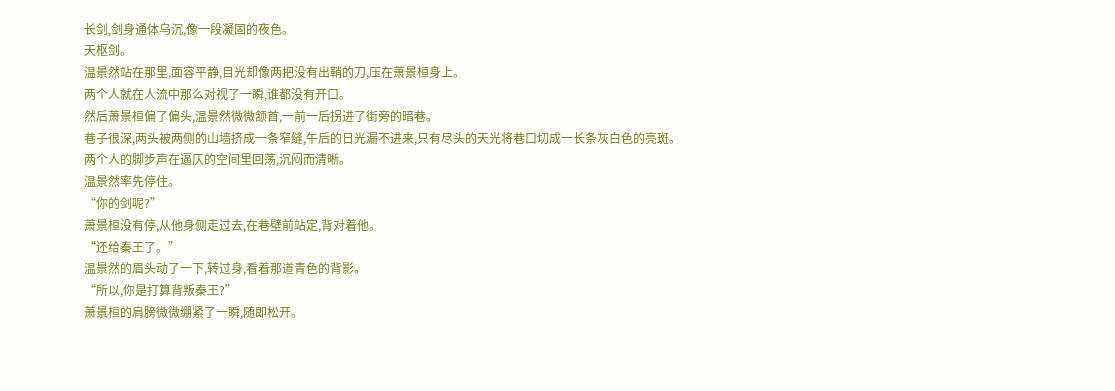长剑,剑身通体乌沉,像一段凝固的夜色。
天枢剑。
温景然站在那里,面容平静,目光却像两把没有出鞘的刀,压在萧景桓身上。
两个人就在人流中那么对视了一瞬,谁都没有开口。
然后萧景桓偏了偏头,温景然微微颔首,一前一后拐进了街旁的暗巷。
巷子很深,两头被两侧的山墙挤成一条窄缝,午后的日光漏不进来,只有尽头的天光将巷口切成一长条灰白色的亮斑。
两个人的脚步声在逼仄的空间里回荡,沉闷而清晰。
温景然率先停住。
“你的剑呢?”
萧景桓没有停,从他身侧走过去,在巷壁前站定,背对着他。
“还给秦王了。”
温景然的眉头动了一下,转过身,看着那道青色的背影。
“所以,你是打算背叛秦王?”
萧景桓的肩膀微微绷紧了一瞬,随即松开。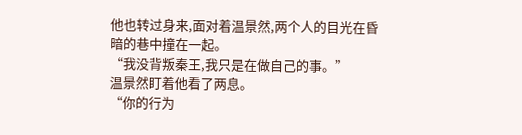他也转过身来,面对着温景然,两个人的目光在昏暗的巷中撞在一起。
“我没背叛秦王,我只是在做自己的事。”
温景然盯着他看了两息。
“你的行为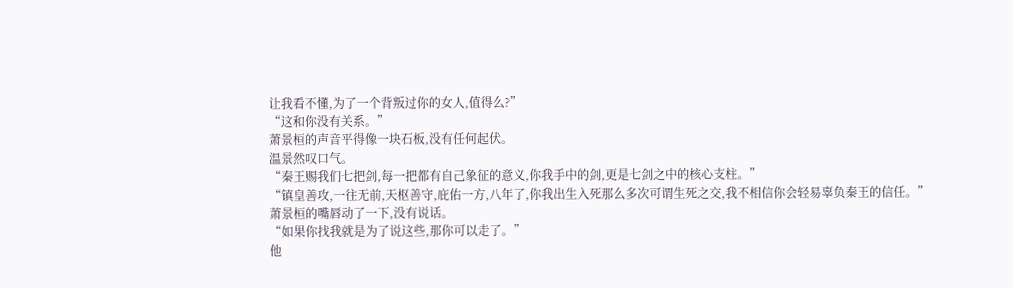让我看不懂,为了一个背叛过你的女人,值得么?”
“这和你没有关系。”
萧景桓的声音平得像一块石板,没有任何起伏。
温景然叹口气。
“秦王赐我们七把剑,每一把都有自己象征的意义,你我手中的剑,更是七剑之中的核心支柱。”
“镇皇善攻,一往无前,天枢善守,庇佑一方,八年了,你我出生入死那么多次可谓生死之交,我不相信你会轻易辜负秦王的信任。”
萧景桓的嘴唇动了一下,没有说话。
“如果你找我就是为了说这些,那你可以走了。”
他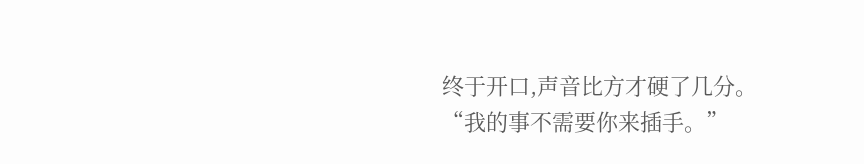终于开口,声音比方才硬了几分。
“我的事不需要你来插手。”